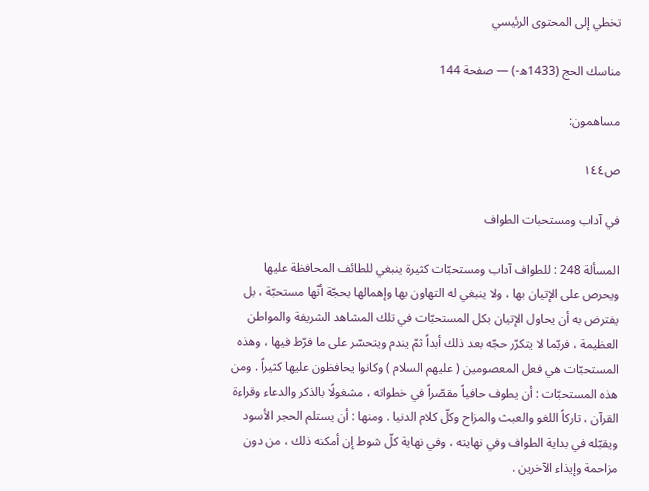تخطي إلى المحتوى الرئيسي

مناسك الحج (1433ه-) — صفحة 144

مساهمون:

ص١٤٤

في آداب ومستحبات الطواف

المسألة 248 : للطواف آداب ومستحبّات كثيرة ينبغي للطائف المحافظة عليها ويحرص على الإتيان بها ، ولا ينبغي له التهاون بها وإهمالها بحجّة أنّها مستحبّة ، بل يفترض به أن يحاول الإتيان بكل المستحبّات في تلك المشاهد الشريفة والمواطن العظيمة ، فربّما لا يتكرّر حجّه بعد ذلك أبداً ثمّ يندم ويتحسّر على ما فرّط فيها ، وهذه المستحبّات هي فعل المعصومين ( عليهم السلام ) وكانوا يحافظون عليها كثيراً . ومن هذه المستحبّات : أن يطوف حافياً مقصّراً في خطواته ، مشغولًا بالذكر والدعاء وقراءة القرآن ، تاركاً اللغو والعبث والمزاح وكلّ كلام الدنيا . ومنها : أن يستلم الحجر الأسود ويقبّله في بداية الطواف وفي نهايته ، وفي نهاية كلّ شوط إن أمكنه ذلك ، من دون مزاحمة وإيذاء الآخرين .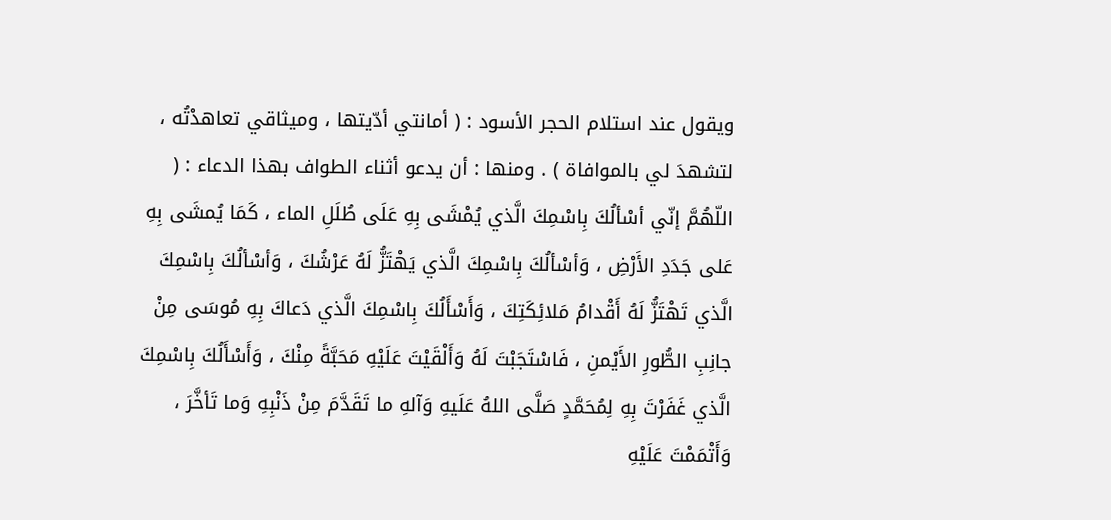ويقول عند استلام الحجر الأسود : ( أمانتي أدّيتها ، وميثاقي تعاهدْتُه ، لتشهدَ لي بالموافاة ) . ومنها : أن يدعو أثناء الطواف بهذا الدعاء : ( اللّهُمَّ إنّي أسْألُكَ بِاسْمِكَ الَّذي يُمْشَى بِهِ عَلَى طُلَلِ الماء ، كَمَا يُمشَى بِهِ عَلى جَدَدِ الأَرْضِ ، وَأسْألُكَ بِاسْمِكَ الَّذي يَهْتَزُّ لَهُ عَرْشُكَ ، وَأسْألُكَ بِاسْمِكَ الَّذي تَهْتَزُّ لَهُ أَقْدامُ مَلائِكَتِكَ ، وَأَسْأَلُكَ بِاسْمِكَ الَّذي دَعاكَ بِهِ مُوسَى مِنْ جانِبِ الطُّورِ الأَيْمنِ ، فَاسْتَجَبْتَ لَهُ وَأَلْقَيْتَ عَلَيْهِ مَحَبَّةً مِنْكَ ، وَأَسْأَلُكَ بِاسْمِكَ الَّذي غَفَرْتَ بِهِ لِمُحَمَّدٍ صَلَّى اللهُ عَلَيهِ وَآلهِ ما تَقَدَّمَ مِنْ ذَنْبِهِ وَما تَأخَّرَ ، وَأَتْمَمْتَ عَلَيْهِ